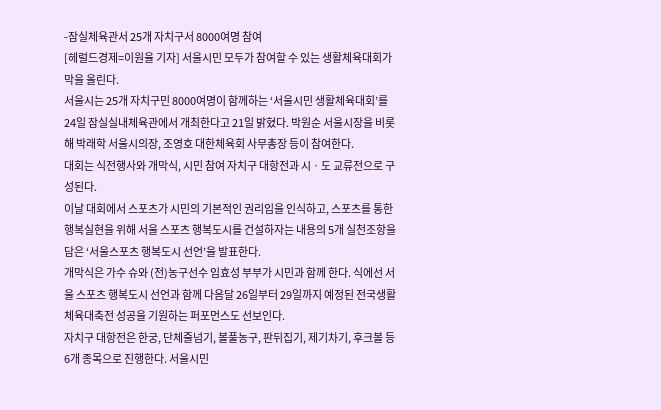-잠실체육관서 25개 자치구서 8000여명 참여
[헤럴드경제=이원율 기자] 서울시민 모두가 참여할 수 있는 생활체육대회가 막을 올린다.
서울시는 25개 자치구민 8000여명이 함께하는 ‘서울시민 생활체육대회’를 24일 잠실실내체육관에서 개최한다고 21일 밝혔다. 박원순 서울시장을 비롯해 박래학 서울시의장, 조영호 대한체육회 사무총장 등이 참여한다.
대회는 식전행사와 개막식, 시민 참여 자치구 대항전과 시ㆍ도 교류전으로 구성된다.
이날 대회에서 스포츠가 시민의 기본적인 권리임을 인식하고, 스포츠를 통한 행복실현을 위해 서울 스포츠 행복도시를 건설하자는 내용의 5개 실천조항을 담은 ‘서울스포츠 행복도시 선언’을 발표한다.
개막식은 가수 슈와 (전)농구선수 임효성 부부가 시민과 함께 한다. 식에선 서울 스포츠 행복도시 선언과 함께 다음달 26일부터 29일까지 예정된 전국생활체육대축전 성공을 기원하는 퍼포먼스도 선보인다.
자치구 대항전은 한궁, 단체줄넘기, 볼풀농구, 판뒤집기, 제기차기, 후크볼 등 6개 종목으로 진행한다. 서울시민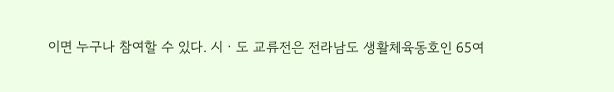이면 누구나 참여할 수 있다. 시ㆍ도 교류전은 전라남도 생활체육동호인 65여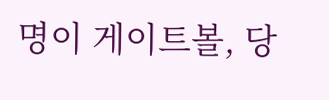명이 게이트볼, 당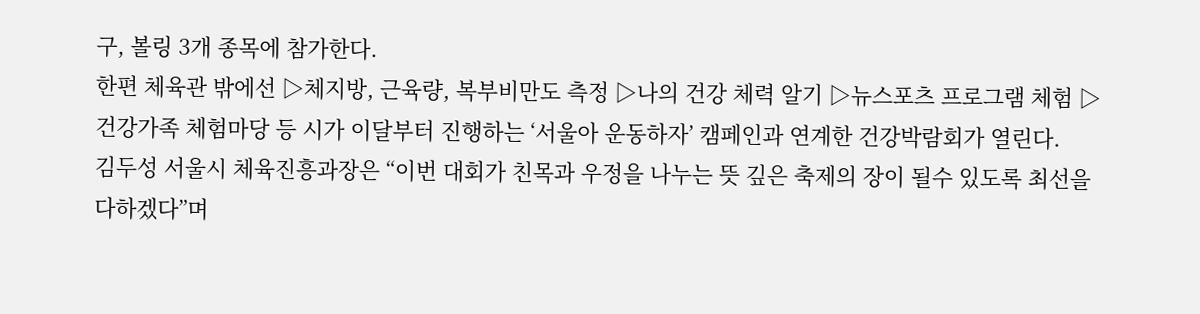구, 볼링 3개 종목에 참가한다.
한편 체육관 밖에선 ▷체지방, 근육량, 복부비만도 측정 ▷나의 건강 체력 알기 ▷뉴스포츠 프로그램 체험 ▷건강가족 체험마당 등 시가 이달부터 진행하는 ‘서울아 운동하자’ 캠페인과 연계한 건강박람회가 열린다.
김두성 서울시 체육진흥과장은 “이번 대회가 친목과 우정을 나누는 뜻 깊은 축제의 장이 될수 있도록 최선을 다하겠다”며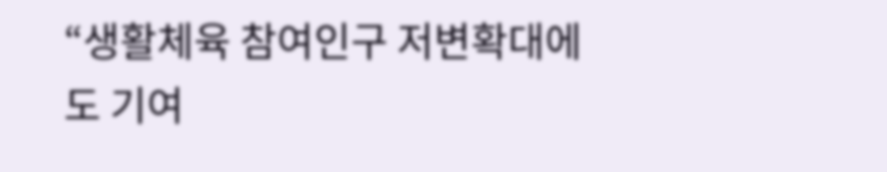“생활체육 참여인구 저변확대에도 기여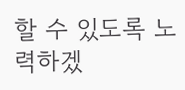할 수 있도록 노력하겠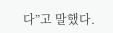다”고 말했다.